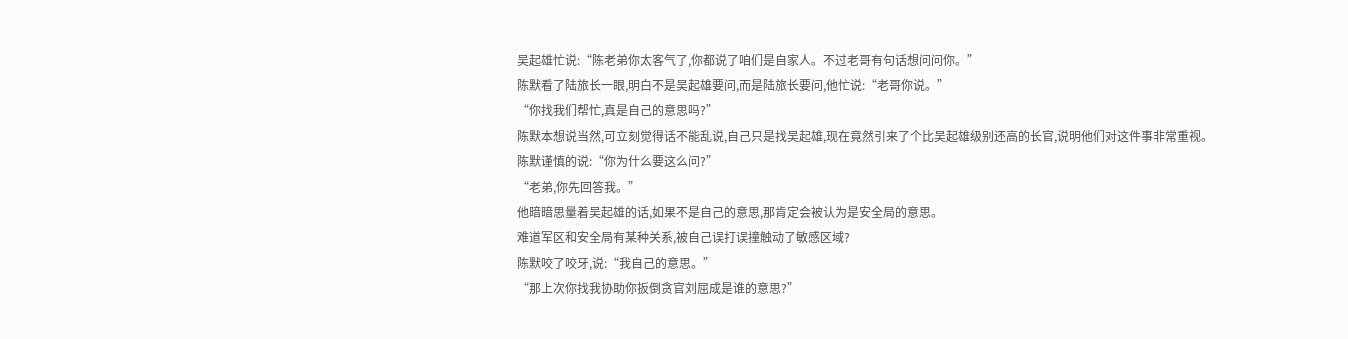吴起雄忙说:“陈老弟你太客气了,你都说了咱们是自家人。不过老哥有句话想问问你。”
陈默看了陆旅长一眼,明白不是吴起雄要问,而是陆旅长要问,他忙说:“老哥你说。”
“你找我们帮忙,真是自己的意思吗?”
陈默本想说当然,可立刻觉得话不能乱说,自己只是找吴起雄,现在竟然引来了个比吴起雄级别还高的长官,说明他们对这件事非常重视。
陈默谨慎的说:“你为什么要这么问?”
“老弟,你先回答我。”
他暗暗思量着吴起雄的话,如果不是自己的意思,那肯定会被认为是安全局的意思。
难道军区和安全局有某种关系,被自己误打误撞触动了敏感区域?
陈默咬了咬牙,说:“我自己的意思。”
“那上次你找我协助你扳倒贪官刘屈成是谁的意思?”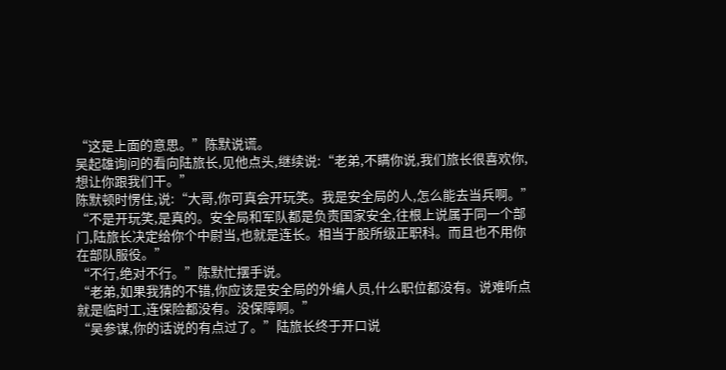“这是上面的意思。”陈默说谎。
吴起雄询问的看向陆旅长,见他点头,继续说:“老弟,不瞒你说,我们旅长很喜欢你,想让你跟我们干。”
陈默顿时愣住,说:“大哥,你可真会开玩笑。我是安全局的人,怎么能去当兵啊。”
“不是开玩笑,是真的。安全局和军队都是负责国家安全,往根上说属于同一个部门,陆旅长决定给你个中尉当,也就是连长。相当于股所级正职科。而且也不用你在部队服役。”
“不行,绝对不行。”陈默忙摆手说。
“老弟,如果我猜的不错,你应该是安全局的外编人员,什么职位都没有。说难听点就是临时工,连保险都没有。没保障啊。”
“吴参谋,你的话说的有点过了。”陆旅长终于开口说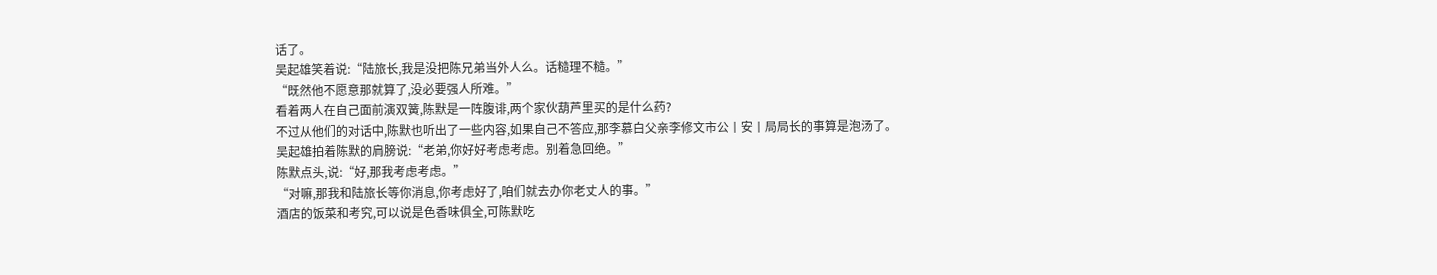话了。
吴起雄笑着说:“陆旅长,我是没把陈兄弟当外人么。话糙理不糙。”
“既然他不愿意那就算了,没必要强人所难。”
看着两人在自己面前演双簧,陈默是一阵腹诽,两个家伙葫芦里买的是什么药?
不过从他们的对话中,陈默也听出了一些内容,如果自己不答应,那李慕白父亲李修文市公丨安丨局局长的事算是泡汤了。
吴起雄拍着陈默的肩膀说:“老弟,你好好考虑考虑。别着急回绝。”
陈默点头,说:“好,那我考虑考虑。”
“对嘛,那我和陆旅长等你消息,你考虑好了,咱们就去办你老丈人的事。”
酒店的饭菜和考究,可以说是色香味俱全,可陈默吃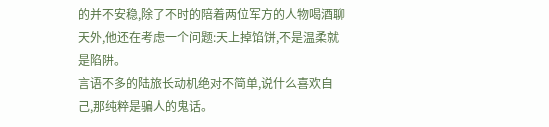的并不安稳,除了不时的陪着两位军方的人物喝酒聊天外,他还在考虑一个问题:天上掉馅饼,不是温柔就是陷阱。
言语不多的陆旅长动机绝对不简单,说什么喜欢自己,那纯粹是骗人的鬼话。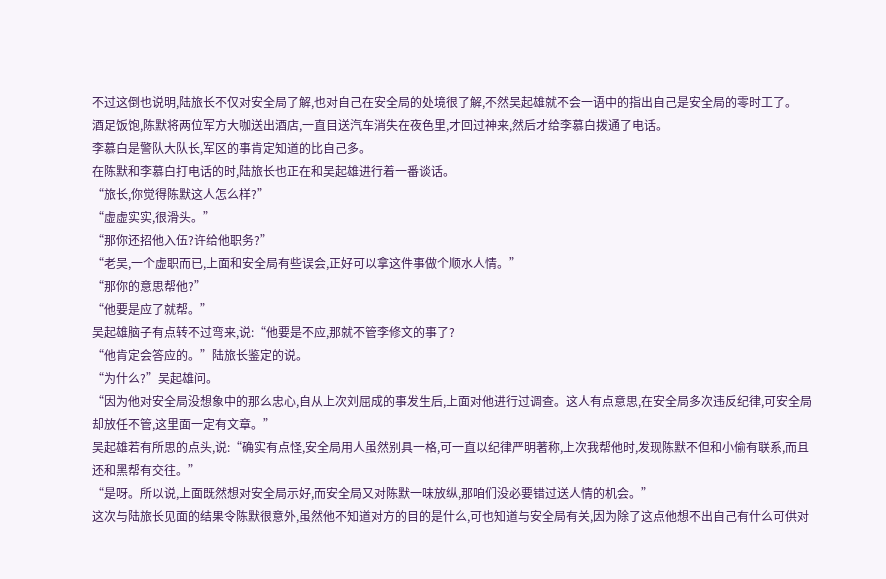不过这倒也说明,陆旅长不仅对安全局了解,也对自己在安全局的处境很了解,不然吴起雄就不会一语中的指出自己是安全局的零时工了。
酒足饭饱,陈默将两位军方大咖送出酒店,一直目送汽车消失在夜色里,才回过神来,然后才给李慕白拨通了电话。
李慕白是警队大队长,军区的事肯定知道的比自己多。
在陈默和李慕白打电话的时,陆旅长也正在和吴起雄进行着一番谈话。
“旅长,你觉得陈默这人怎么样?”
“虚虚实实,很滑头。”
“那你还招他入伍?许给他职务?”
“老吴,一个虚职而已,上面和安全局有些误会,正好可以拿这件事做个顺水人情。”
“那你的意思帮他?”
“他要是应了就帮。”
吴起雄脑子有点转不过弯来,说:“他要是不应,那就不管李修文的事了?
“他肯定会答应的。”陆旅长鉴定的说。
“为什么?”吴起雄问。
“因为他对安全局没想象中的那么忠心,自从上次刘屈成的事发生后,上面对他进行过调查。这人有点意思,在安全局多次违反纪律,可安全局却放任不管,这里面一定有文章。”
吴起雄若有所思的点头,说:“确实有点怪,安全局用人虽然别具一格,可一直以纪律严明著称,上次我帮他时,发现陈默不但和小偷有联系,而且还和黑帮有交往。”
“是呀。所以说,上面既然想对安全局示好,而安全局又对陈默一味放纵,那咱们没必要错过送人情的机会。”
这次与陆旅长见面的结果令陈默很意外,虽然他不知道对方的目的是什么,可也知道与安全局有关,因为除了这点他想不出自己有什么可供对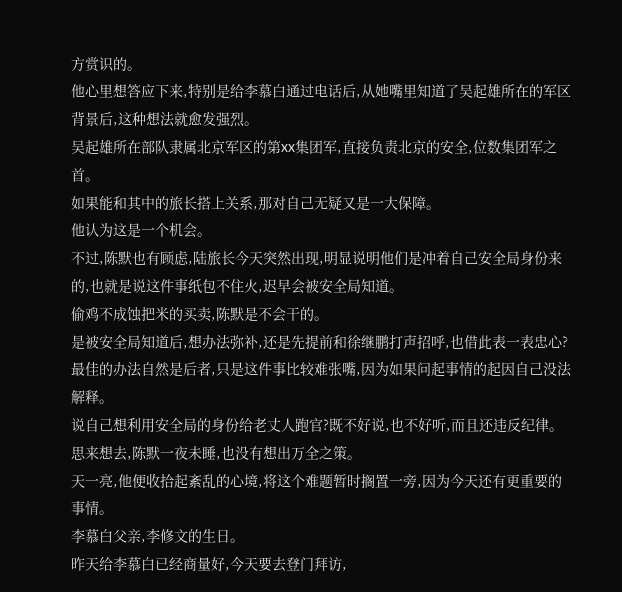方赏识的。
他心里想答应下来,特别是给李慕白通过电话后,从她嘴里知道了吴起雄所在的军区背景后,这种想法就愈发强烈。
吴起雄所在部队隶属北京军区的第xx集团军,直接负责北京的安全,位数集团军之首。
如果能和其中的旅长搭上关系,那对自己无疑又是一大保障。
他认为这是一个机会。
不过,陈默也有顾虑,陆旅长今天突然出现,明显说明他们是冲着自己安全局身份来的,也就是说这件事纸包不住火,迟早会被安全局知道。
偷鸡不成蚀把米的买卖,陈默是不会干的。
是被安全局知道后,想办法弥补,还是先提前和徐继鹏打声招呼,也借此表一表忠心?
最佳的办法自然是后者,只是这件事比较难张嘴,因为如果问起事情的起因自己没法解释。
说自己想利用安全局的身份给老丈人跑官?既不好说,也不好听,而且还违反纪律。
思来想去,陈默一夜未睡,也没有想出万全之策。
天一亮,他便收拾起紊乱的心境,将这个难题暂时搁置一旁,因为今天还有更重要的事情。
李慕白父亲,李修文的生日。
昨天给李慕白已经商量好,今天要去登门拜访,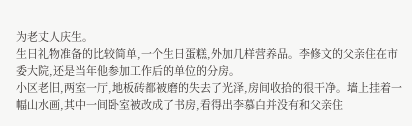为老丈人庆生。
生日礼物准备的比较简单,一个生日蛋糕,外加几样营养品。李修文的父亲住在市委大院,还是当年他参加工作后的单位的分房。
小区老旧,两室一厅,地板砖都被磨的失去了光泽,房间收拾的很干净。墙上挂着一幅山水画,其中一间卧室被改成了书房,看得出李慕白并没有和父亲住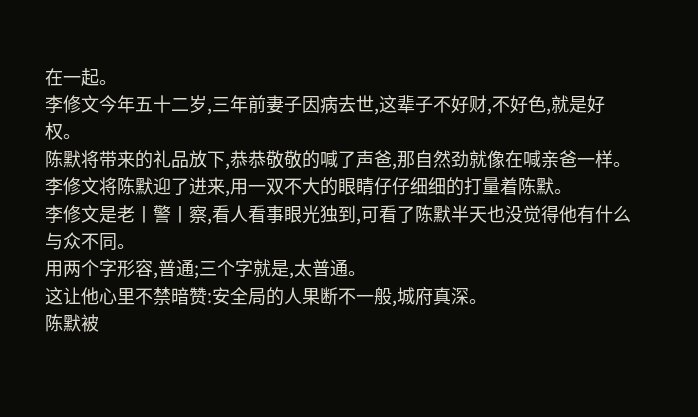在一起。
李修文今年五十二岁,三年前妻子因病去世,这辈子不好财,不好色,就是好权。
陈默将带来的礼品放下,恭恭敬敬的喊了声爸,那自然劲就像在喊亲爸一样。
李修文将陈默迎了进来,用一双不大的眼睛仔仔细细的打量着陈默。
李修文是老丨警丨察,看人看事眼光独到,可看了陈默半天也没觉得他有什么与众不同。
用两个字形容,普通;三个字就是,太普通。
这让他心里不禁暗赞:安全局的人果断不一般,城府真深。
陈默被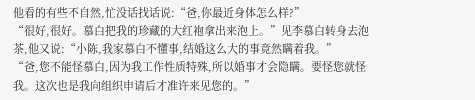他看的有些不自然,忙没话找话说:“爸,你最近身体怎么样?”
“很好,很好。慕白把我的珍藏的大红袍拿出来泡上。”见李慕白转身去泡茶,他又说:“小陈,我家慕白不懂事,结婚这么大的事竟然瞒着我。”
“爸,您不能怪慕白,因为我工作性质特殊,所以婚事才会隐瞒。要怪您就怪我。这次也是我向组织申请后才准许来见您的。”